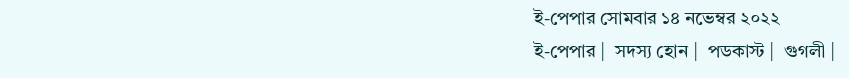ই-পেপার সোমবার ১৪ নভেম্বর ২০২২
ই-পেপার |  সদস্য হোন |  পডকাস্ট |  গুগলী |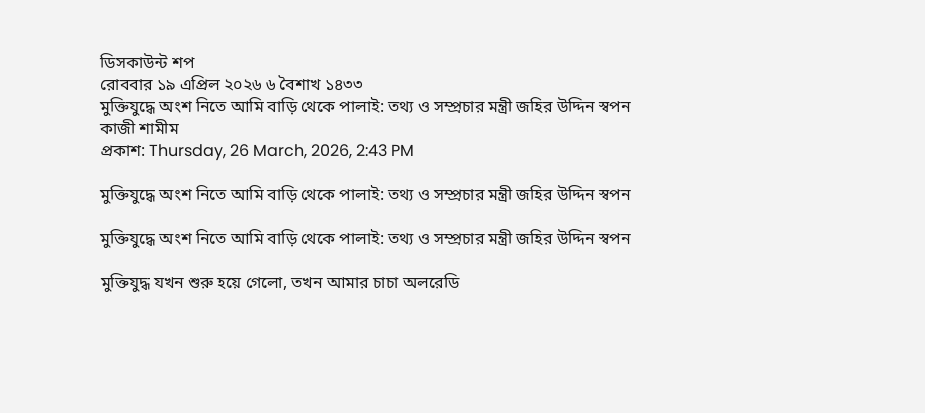ডিসকাউন্ট শপ
রোববার ১৯ এপ্রিল ২০২৬ ৬ বৈশাখ ১৪৩৩
মুক্তিযুদ্ধে অংশ নিতে আমি বাড়ি থেকে পালাই: তথ্য ও সম্প্রচার মন্ত্রী জহির উদ্দিন স্বপন
কাজী শামীম
প্রকাশ: Thursday, 26 March, 2026, 2:43 PM

মুক্তিযুদ্ধে অংশ নিতে আমি বাড়ি থেকে পালাই: তথ্য ও সম্প্রচার মন্ত্রী জহির উদ্দিন স্বপন

মুক্তিযুদ্ধে অংশ নিতে আমি বাড়ি থেকে পালাই: তথ্য ও সম্প্রচার মন্ত্রী জহির উদ্দিন স্বপন

মুক্তিযুদ্ধ যখন শুরু হয়ে গেলো, তখন আমার চাচা অলরেডি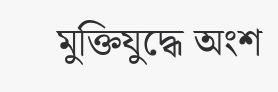মুক্তিযুদ্ধে অংশ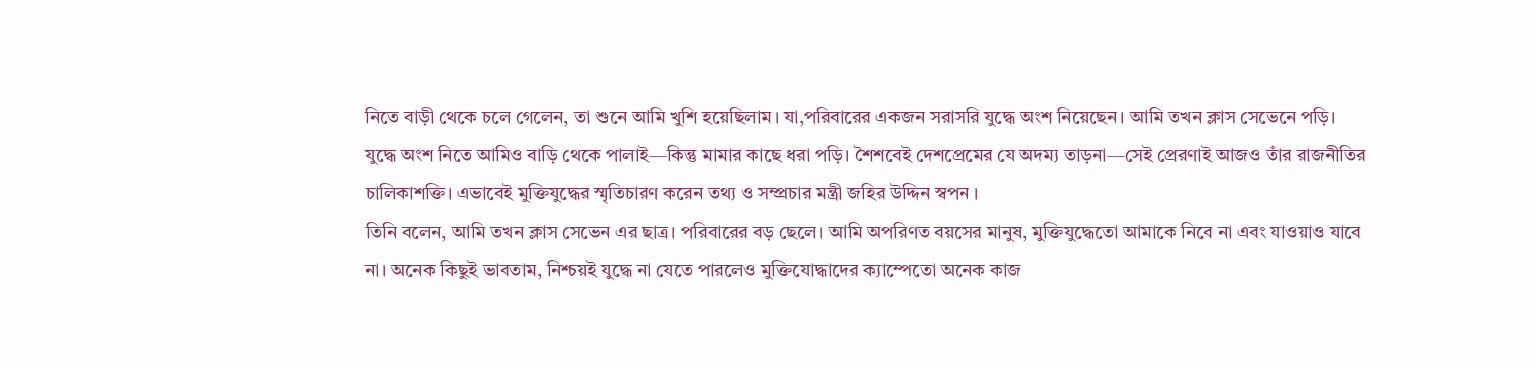নিতে বাড়ী থেকে চলে গেলেন, তা শুনে আমি খুশি হয়েছিলাম। যা,পরিবারের একজন সরাসরি যুদ্ধে অংশ নিয়েছেন। আমি তখন ক্লাস সেভেনে পড়ি। যুদ্ধে অংশ নিতে আমিও বাড়ি থেকে পালাই—কিন্তু মামার কাছে ধরা পড়ি। শৈশবেই দেশপ্রেমের যে অদম্য তাড়না—সেই প্রেরণাই আজও তাঁর রাজনীতির চালিকাশক্তি। এভাবেই মুক্তিযুদ্ধের স্মৃতিচারণ করেন তথ্য ও সম্প্রচার মন্ত্রী জহির উদ্দিন স্বপন ।
তিনি বলেন, আমি তখন ক্লাস সেভেন এর ছাত্র। পরিবারের বড় ছেলে। আমি অপরিণত বয়সের মানুষ, মুক্তিযুদ্ধেতো আমাকে নিবে না এবং যাওয়াও যাবে না। অনেক কিছুই ভাবতাম, নিশ্চয়ই যুদ্ধে না যেতে পারলেও মুক্তিযোদ্ধাদের ক্যাম্পেতো অনেক কাজ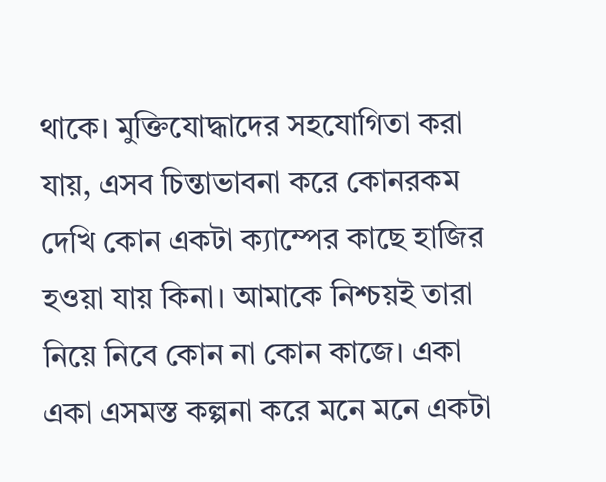থাকে। মুক্তিযোদ্ধাদের সহযোগিতা করা যায়, এসব চিন্তাভাবনা করে কোনরকম দেখি কোন একটা ক্যাম্পের কাছে হাজির হওয়া যায় কিনা। আমাকে নিশ্চয়ই তারা নিয়ে নিবে কোন না কোন কাজে। একা একা এসমস্ত কল্পনা করে মনে মনে একটা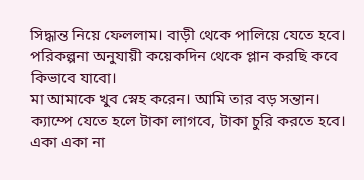সিদ্ধান্ত নিয়ে ফেললাম। বাড়ী থেকে পালিয়ে যেতে হবে। পরিকল্পনা অনুযায়ী কয়েকদিন থেকে প্লান করছি কবে কিভাবে যাবো।
মা আমাকে খুব স্নেহ করেন। আমি তার বড় সন্তান। ক্যাম্পে যেতে হলে টাকা লাগবে, টাকা চুরি করতে হবে। একা একা না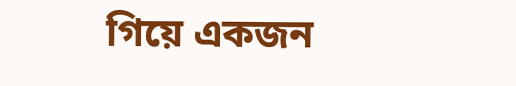গিয়ে একজন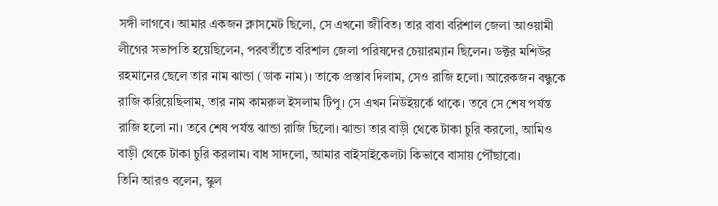সঙ্গী লাগবে। আমার একজন ক্লাসমেট ছিলো, সে এখনো জীবিত। তার বাবা বরিশাল জেলা আওয়ামী লীগের সভাপতি হয়েছিলেন, পরবর্তীতে বরিশাল জেলা পরিষদের চেয়ারম্যান ছিলেন। ডক্টর মশিউর রহমানের ছেলে তার নাম ঝান্ডা (ডাক নাম)। তাকে প্রস্তাব দিলাম, সেও রাজি হলো। আরেকজন বন্ধুকে রাজি করিয়েছিলাম, তার নাম কামরুল ইসলাম টিপু। সে এখন নিউইয়র্কে থাকে। তবে সে শেষ পর্যন্ত রাজি হলো না। তবে শেষ পর্যন্ত ঝান্ডা রাজি ছিলো। ঝান্ডা তার বাড়ী থেকে টাকা চুরি করলো, আমিও বাড়ী থেকে টাকা চুরি করলাম। বাধ সাদলো, আমার বাইসাইকেলটা কিভাবে বাসায় পৌঁছাবো।
তিনি আরও বলেন, স্কুল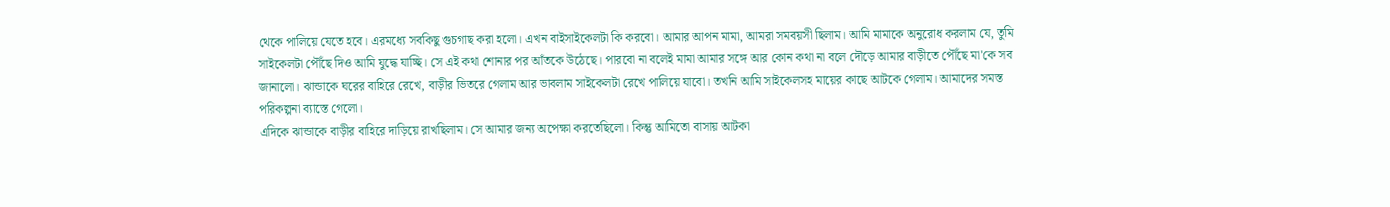থেকে পালিয়ে যেতে হবে। এরমধ্যে সবকিছু গুচগাছ করা হলো। এখন বাইসাইকেলটা কি করবো। আমার আপন মামা, আমরা সমবয়সী ছিলাম। আমি মামাকে অনুরোধ করলাম যে, তুমি সাইকেলটা পৌঁছে দিও আমি যুদ্ধে যাচ্ছি। সে এই কথা শোনার পর আঁতকে উঠেছে। পারবো না বলেই মামা আমার সঙ্গে আর কোন কথা না বলে দৌড়ে আমার বাড়ীতে পৌঁছে মা'কে সব জানালো। ঝান্ডাকে ঘরের বাহিরে রেখে, বাড়ীর ভিতরে গেলাম আর ভাবলাম সাইকেলটা রেখে পালিয়ে যাবো। তখনি আমি সাইকেলসহ মায়ের কাছে আটকে গেলাম। আমাদের সমস্ত পরিকল্পনা ব্যাস্তে গেলো।
এদিকে ঝান্ডাকে বাড়ীর বাহিরে দাড়িয়ে রাখছিলাম। সে আমার জন্য অপেক্ষা করতেছিলো। কিন্তু আমিতো বাসায় আটকা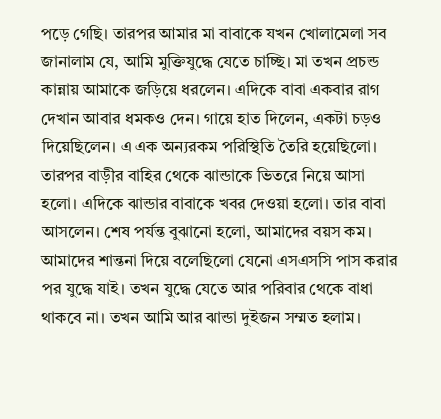পড়ে গেছি। তারপর আমার মা বাবাকে যখন খোলামেলা সব জানালাম যে, আমি মুক্তিযুদ্ধে যেতে চাচ্ছি। মা তখন প্রচন্ড কান্নায় আমাকে জড়িয়ে ধরলেন। এদিকে বাবা একবার রাগ দেখান আবার ধমকও দেন। গায়ে হাত দিলেন, একটা চড়ও দিয়েছিলেন। এ এক অন্যরকম পরিস্থিতি তৈরি হয়েছিলো।
তারপর বাড়ীর বাহির থেকে ঝান্ডাকে ভিতরে নিয়ে আসা হলো। এদিকে ঝান্ডার বাবাকে খবর দেওয়া হলো। তার বাবা আসলেন। শেষ পর্যন্ত বুঝানো হলো, আমাদের বয়স কম। আমাদের শান্তনা দিয়ে বলেছিলো যেনো এসএসসি পাস করার পর যুদ্ধে যাই। তখন যুদ্ধে যেতে আর পরিবার থেকে বাধা থাকবে না। তখন আমি আর ঝান্ডা দুইজন সম্মত হলাম।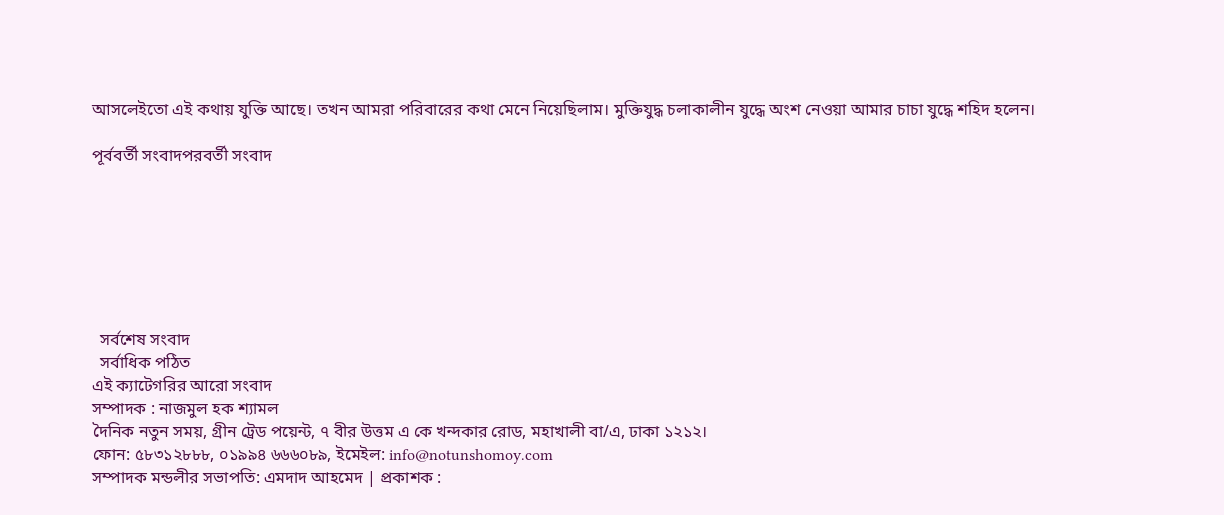আসলেইতো এই কথায় যুক্তি আছে। তখন আমরা পরিবারের কথা মেনে নিয়েছিলাম। মুক্তিযুদ্ধ চলাকালীন যুদ্ধে অংশ নেওয়া আমার চাচা যুদ্ধে শহিদ হলেন।

পূর্ববর্তী সংবাদপরবর্তী সংবাদ







  সর্বশেষ সংবাদ
  সর্বাধিক পঠিত
এই ক্যাটেগরির আরো সংবাদ
সম্পাদক : নাজমুল হক শ্যামল
দৈনিক নতুন সময়, গ্রীন ট্রেড পয়েন্ট, ৭ বীর উত্তম এ কে খন্দকার রোড, মহাখালী বা/এ, ঢাকা ১২১২।
ফোন: ৫৮৩১২৮৮৮, ০১৯৯৪ ৬৬৬০৮৯, ইমেইল: info@notunshomoy.com
সম্পাদক মন্ডলীর সভাপতি: এমদাদ আহমেদ | প্রকাশক :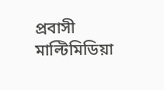প্রবাসী মাল্টিমিডিয়া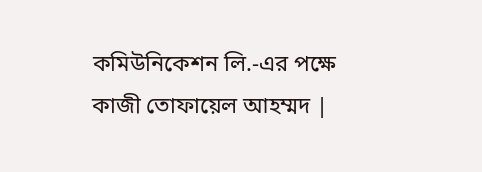কমিউনিকেশন লি.-এর পক্ষে কাজী তোফায়েল আহম্মদ |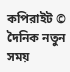কপিরাইট © দৈনিক নতুন সময়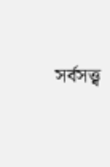সর্বসত্ত্ব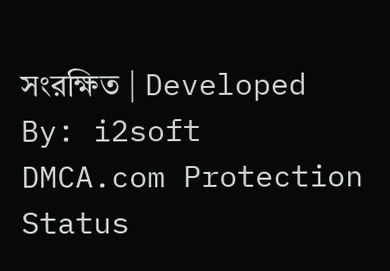সংরক্ষিত | Developed By: i2soft
DMCA.com Protection Status